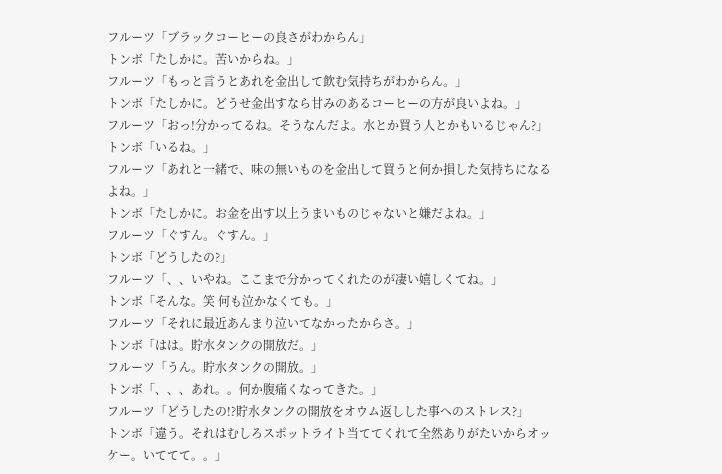フルーツ「ブラックコーヒーの良さがわからん」
トンボ「たしかに。苦いからね。」
フルーツ「もっと言うとあれを金出して飲む気持ちがわからん。」
トンボ「たしかに。どうせ金出すなら甘みのあるコーヒーの方が良いよね。」
フルーツ「おっ!分かってるね。そうなんだよ。水とか買う人とかもいるじゃん?」
トンボ「いるね。」
フルーツ「あれと一緒で、味の無いものを金出して買うと何か損した気持ちになるよね。」
トンボ「たしかに。お金を出す以上うまいものじゃないと嫌だよね。」
フルーツ「ぐすん。ぐすん。」
トンボ「どうしたの?」
フルーツ「、、いやね。ここまで分かってくれたのが凄い嬉しくてね。」
トンボ「そんな。笑 何も泣かなくても。」
フルーツ「それに最近あんまり泣いてなかったからさ。」
トンボ「はは。貯水タンクの開放だ。」
フルーツ「うん。貯水タンクの開放。」
トンボ「、、、あれ。。何か腹痛くなってきた。」
フルーツ「どうしたの!?貯水タンクの開放をオウム返しした事へのストレス?」
トンボ「違う。それはむしろスポットライト当ててくれて全然ありがたいからオッケー。いててて。。」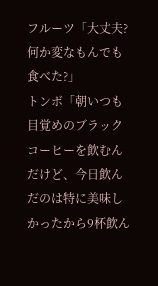フルーツ「大丈夫?何か変なもんでも食べた?」
トンボ「朝いつも目覚めのブラックコーヒーを飲むんだけど、今日飲んだのは特に美味しかったから9杯飲ん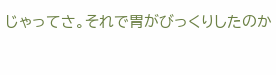じゃってさ。それで胃がびっくりしたのか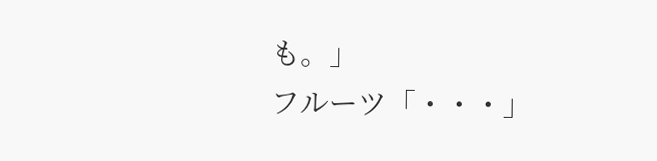も。」
フルーツ「・・・」